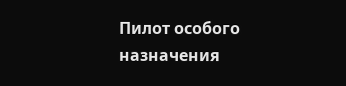Пилот особого назначения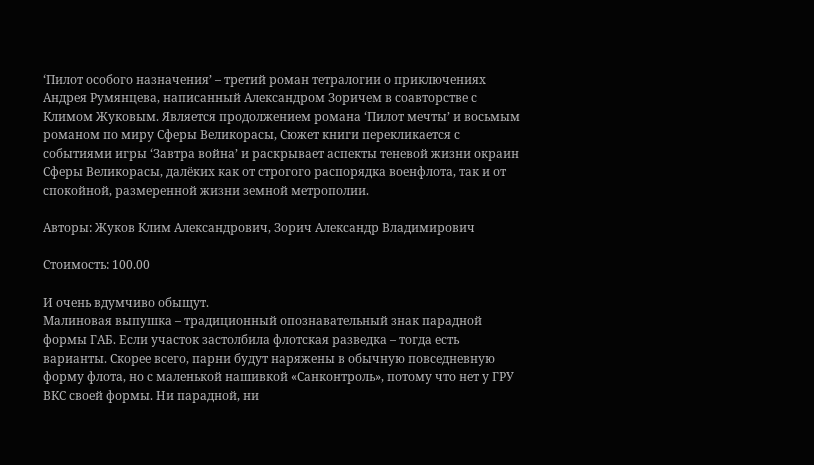‘Пилот особого назначения’ – третий роман тетралогии о приключениях Андрея Румянцева, написанный Александром Зоричем в соавторстве с Климом Жуковым. Является продолжением романа ‘Пилот мечты’ и восьмым романом по миру Сферы Великорасы, Сюжет книги перекликается с событиями игры ‘Завтра война’ и раскрывает аспекты теневой жизни окраин Сферы Великорасы, далёких как от строгого распорядка военфлота, так и от спокойной, размеренной жизни земной метрополии.

Авторы: Жуков Клим Александрович, Зорич Александр Владимирович

Стоимость: 100.00

И очень вдумчиво обыщут.
Малиновая выпушка – традиционный опознавательный знак парадной формы ГАБ. Если участок застолбила флотская разведка – тогда есть варианты. Скорее всего, парни будут наряжены в обычную повседневную форму флота, но с маленькой нашивкой «Санконтроль», потому что нет у ГРУ ВКС своей формы. Ни парадной, ни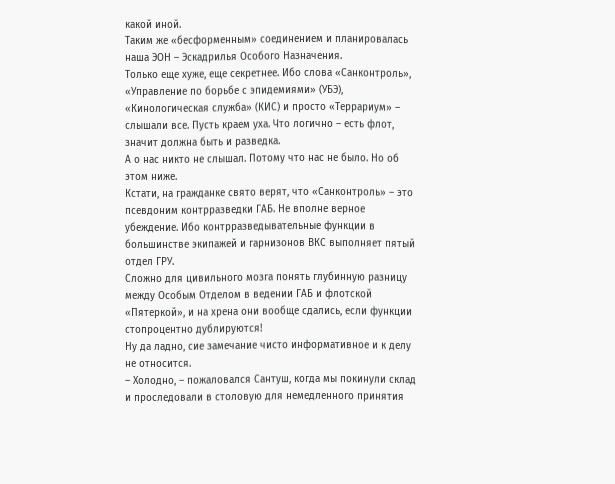какой иной.
Таким же «бесформенным» соединением и планировалась наша ЭОН – Эскадрилья Особого Назначения.
Только еще хуже, еще секретнее. Ибо слова «Санконтроль», «Управление по борьбе с эпидемиями» (УБЭ), «Кинологическая служба» (КИС) и просто «Террариум» – слышали все. Пусть краем уха. Что логично – есть флот, значит должна быть и разведка.
А о нас никто не слышал. Потому что нас не было. Но об этом ниже.
Кстати, на гражданке свято верят, что «Санконтроль» – это псевдоним контрразведки ГАБ. Не вполне верное убеждение. Ибо контрразведывательные функции в большинстве экипажей и гарнизонов ВКС выполняет пятый отдел ГРУ.
Сложно для цивильного мозга понять глубинную разницу между Особым Отделом в ведении ГАБ и флотской «Пятеркой», и на хрена они вообще сдались, если функции стопроцентно дублируются!
Ну да ладно, сие замечание чисто информативное и к делу не относится.
– Холодно, – пожаловался Сантуш, когда мы покинули склад и проследовали в столовую для немедленного принятия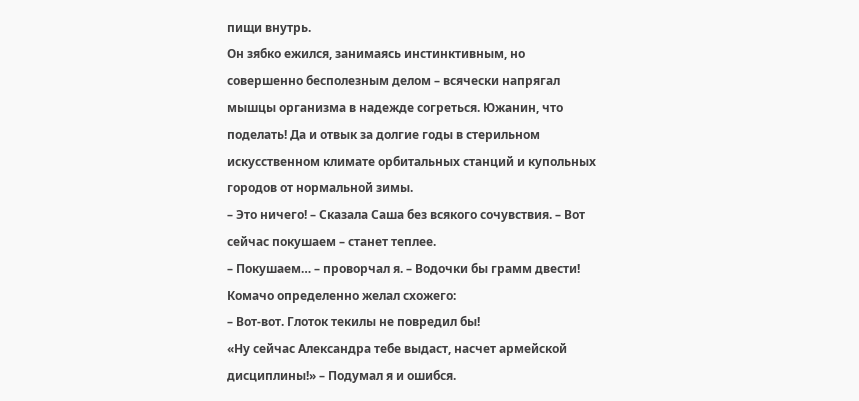пищи внутрь.
Он зябко ежился, занимаясь инстинктивным, но совершенно бесполезным делом – всячески напрягал мышцы организма в надежде согреться. Южанин, что поделать! Да и отвык за долгие годы в стерильном искусственном климате орбитальных станций и купольных городов от нормальной зимы.
– Это ничего! – Сказала Саша без всякого сочувствия. – Вот сейчас покушаем – станет теплее.
– Покушаем… – проворчал я. – Водочки бы грамм двести!
Комачо определенно желал схожего:
– Вот-вот. Глоток текилы не повредил бы!
«Ну сейчас Александра тебе выдаст, насчет армейской дисциплины!» – Подумал я и ошибся.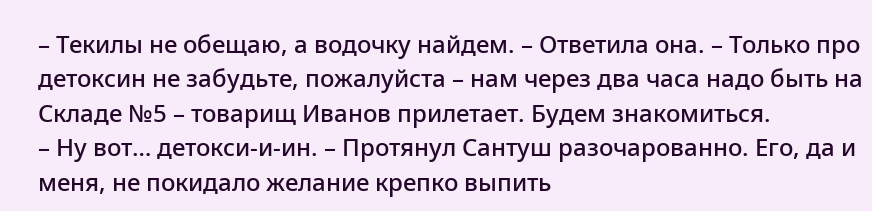– Текилы не обещаю, а водочку найдем. – Ответила она. – Только про детоксин не забудьте, пожалуйста – нам через два часа надо быть на Складе №5 – товарищ Иванов прилетает. Будем знакомиться.
– Ну вот… детокси-и-ин. – Протянул Сантуш разочарованно. Его, да и меня, не покидало желание крепко выпить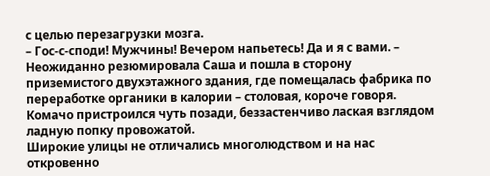с целью перезагрузки мозга.
– Гос-с-споди! Мужчины! Вечером напьетесь! Да и я с вами. – Неожиданно резюмировала Саша и пошла в сторону приземистого двухэтажного здания, где помещалась фабрика по переработке органики в калории – столовая, короче говоря.
Комачо пристроился чуть позади, беззастенчиво лаская взглядом ладную попку провожатой.
Широкие улицы не отличались многолюдством и на нас откровенно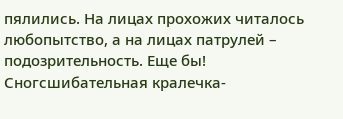пялились. На лицах прохожих читалось любопытство, а на лицах патрулей – подозрительность. Еще бы!
Сногсшибательная кралечка-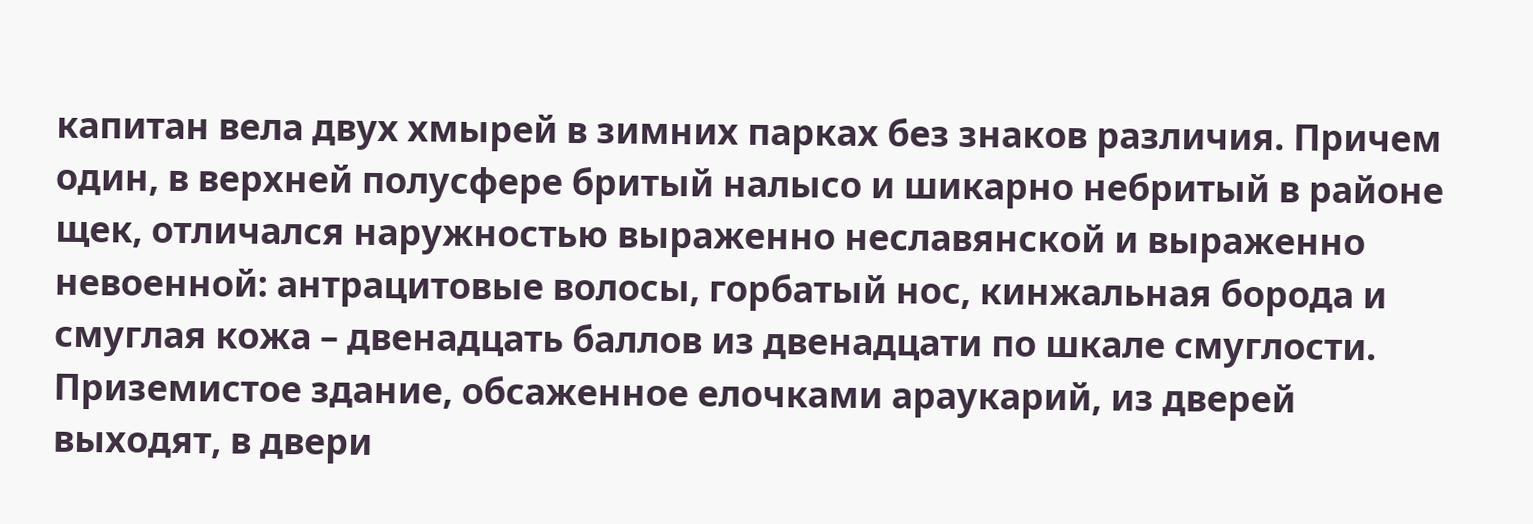капитан вела двух хмырей в зимних парках без знаков различия. Причем один, в верхней полусфере бритый налысо и шикарно небритый в районе щек, отличался наружностью выраженно неславянской и выраженно невоенной: антрацитовые волосы, горбатый нос, кинжальная борода и смуглая кожа – двенадцать баллов из двенадцати по шкале смуглости.
Приземистое здание, обсаженное елочками араукарий, из дверей выходят, в двери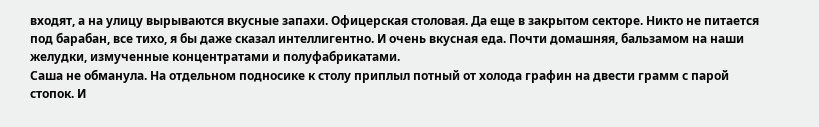входят, а на улицу вырываются вкусные запахи. Офицерская столовая. Да еще в закрытом секторе. Никто не питается под барабан, все тихо, я бы даже сказал интеллигентно. И очень вкусная еда. Почти домашняя, бальзамом на наши желудки, измученные концентратами и полуфабрикатами.
Саша не обманула. На отдельном подносике к столу приплыл потный от холода графин на двести грамм с парой стопок. И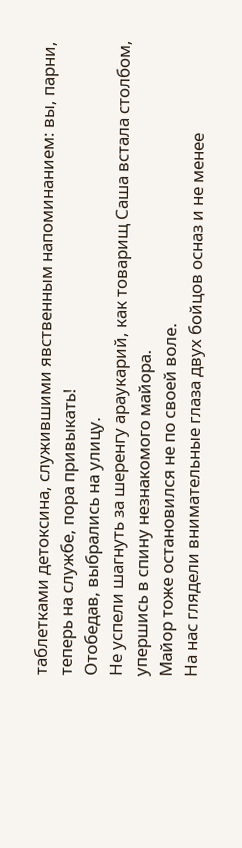таблетками детоксина, служившими явственным напоминанием: вы, парни, теперь на службе, пора привыкать!
Отобедав, выбрались на улицу.
Не успели шагнуть за шеренгу араукарий, как товарищ Саша встала столбом, упершись в спину незнакомого майора.
Майор тоже остановился не по своей воле.
На нас глядели внимательные глаза двух бойцов осназ и не менее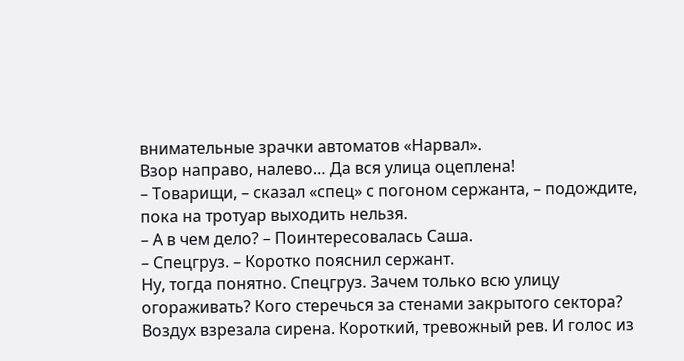внимательные зрачки автоматов «Нарвал».
Взор направо, налево… Да вся улица оцеплена!
– Товарищи, – сказал «спец» с погоном сержанта, – подождите, пока на тротуар выходить нельзя.
– А в чем дело? – Поинтересовалась Саша.
– Спецгруз. – Коротко пояснил сержант.
Ну, тогда понятно. Спецгруз. Зачем только всю улицу огораживать? Кого стеречься за стенами закрытого сектора?
Воздух взрезала сирена. Короткий, тревожный рев. И голос из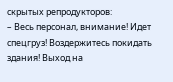скрытых репродукторов:
– Весь персонал, внимание! Идет спецгруз! Воздержитесь покидать здания! Выход на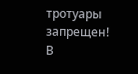тротуары запрещен! В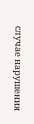случае нарушения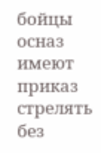бойцы осназ имеют приказ стрелять без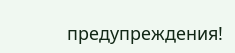предупреждения!